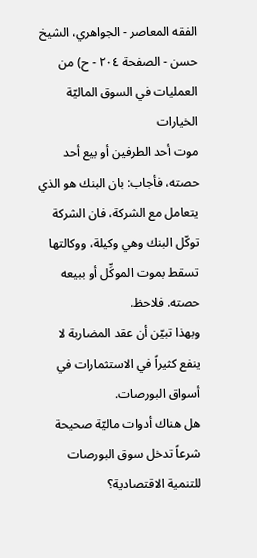الفقه المعاصر - الجواهري، الشيخ حسن - الصفحة ٢٠٤ - ح) من العمليات في السوق الماليّة الخيارات
موت أحد الطرفين أو بيع أحد حصته، فأجاب: بان البنك هو الذي يتعامل مع الشركة، فان الشركة توكّل البنك وهي وكيلة، ووكالتها تسقط بموت الموكِّل أو ببيعه حصته. فلاحظ.
وبهذا تبيّن أن عقد المضاربة لا ينفع كثيراً في الاستثمارات في أسواق البورصات.
هل هناك أدوات ماليّة صحيحة شرعاً تدخل سوق البورصات للتنمية الاقتصادية؟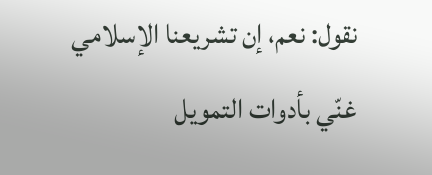نقول: نعم، إن تشريعنا الإسلامي غنّي بأدوات التمويل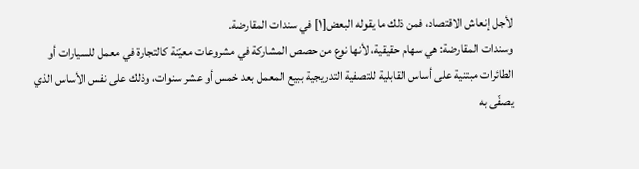لأجل إنعاش الاقتصاد، فمن ذلك ما يقوله البعض[١] في سندات المقارضة.
وسندات المقارضة: هي سهام حقيقية، لأنها نوع من حصص المشاركة في مشروعات معيّنة كالتجارة في معمل للسيارات أو الطائرات مبتنية على أساس القابلية للتصفية التدريجية ببيع المعمل بعد خمس أو عشر سنوات، وذلك على نفس الأساس الذي يصفّى به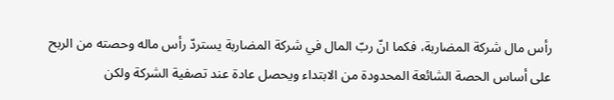رأس مال شركة المضاربة، فكما انّ ربّ المال في شركة المضاربة يستردّ رأس ماله وحصته من الربح على أساس الحصة الشائعة المحدودة من الابتداء ويحصل عادة عند تصفية الشركة ولكن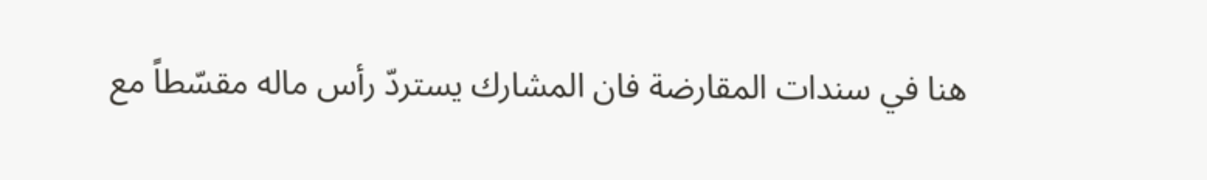هنا في سندات المقارضة فان المشارك يستردّ رأس ماله مقسّطاً مع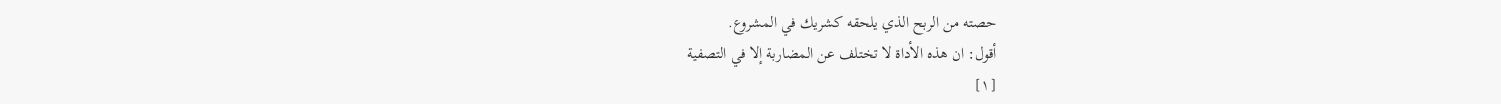حصته من الربح الذي يلحقه كشريك في المشروع.
أقول: ان هذه الأداة لا تختلف عن المضاربة إلا في التصفية
[١]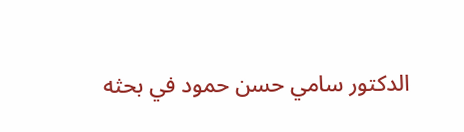الدكتور سامي حسن حمود في بحثه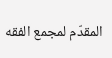المقدّم لمجمع الفقه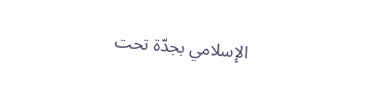الإسلامي بجدّة تحت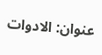عنوان: الادوات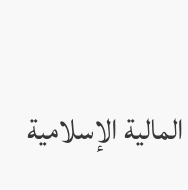المالية الإسلامية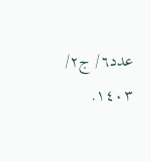عدد٦/ ج٢/ ١٤٠٣.